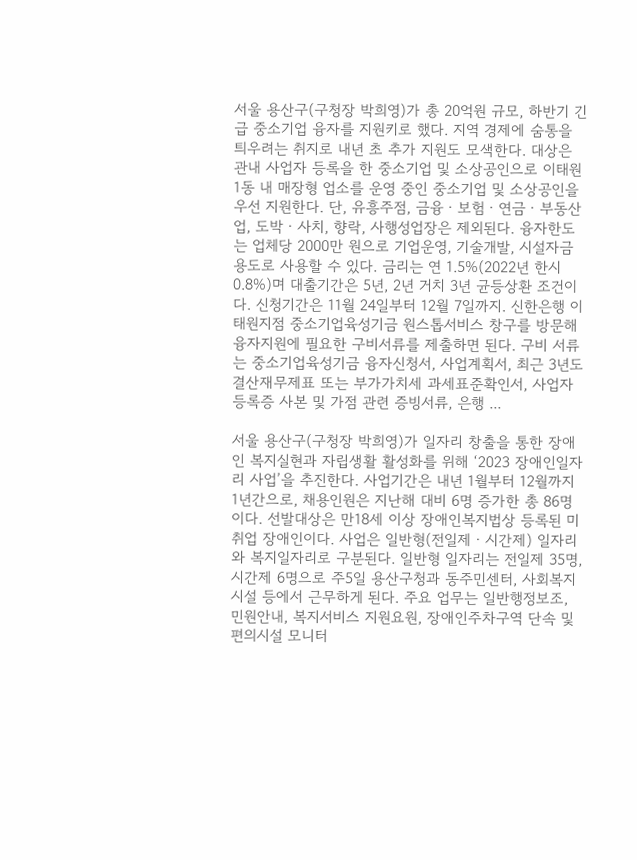서울 용산구(구청장 박희영)가 총 20억원 규모, 하반기 긴급 중소기업 융자를 지원키로 했다. 지역 경제에 숨통을 틔우려는 취지로 내년 초 추가 지원도 모색한다. 대상은 관내 사업자 등록을 한 중소기업 및 소상공인으로 이태원1동 내 매장형 업소를 운영 중인 중소기업 및 소상공인을 우선 지원한다. 단, 유흥주점, 금융ㆍ보험ㆍ연금ㆍ부동산업, 도박ㆍ사치, 향락, 사행성업장은 제외된다. 융자한도는 업체당 2000만 원으로 기업운영, 기술개발, 시설자금 용도로 사용할 수 있다. 금리는 연 1.5%(2022년 한시 0.8%)며 대출기간은 5년, 2년 거치 3년 균등상환 조건이다. 신청기간은 11월 24일부터 12월 7일까지. 신한은행 이태원지점 중소기업육성기금 원스톱서비스 창구를 방문해 융자지원에 필요한 구비서류를 제출하면 된다. 구비 서류는 중소기업육성기금 융자신청서, 사업계획서, 최근 3년도 결산재무제표 또는 부가가치세 과세표준확인서, 사업자등록증 사본 및 가점 관련 증빙서류, 은행 ...

서울 용산구(구청장 박희영)가 일자리 창출을 통한 장애인 복지실현과 자립생활 활성화를 위해 ‘2023 장애인일자리 사업’을 추진한다. 사업기간은 내년 1월부터 12월까지 1년간으로, 채용인원은 지난해 대비 6명 증가한 총 86명이다. 선발대상은 만18세 이상 장애인복지법상 등록된 미취업 장애인이다. 사업은 일반형(전일제ㆍ시간제) 일자리와 복지일자리로 구분된다. 일반형 일자리는 전일제 35명, 시간제 6명으로 주5일 용산구청과 동주민센터, 사회복지시설 등에서 근무하게 된다. 주요 업무는 일반행정보조, 민원안내, 복지서비스 지원요원, 장애인주차구역 단속 및 편의시설 모니터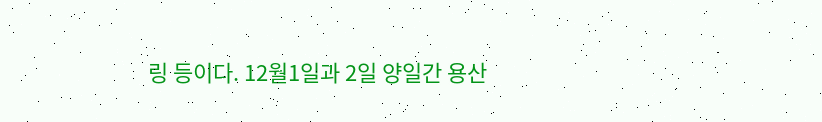링 등이다. 12월1일과 2일 양일간 용산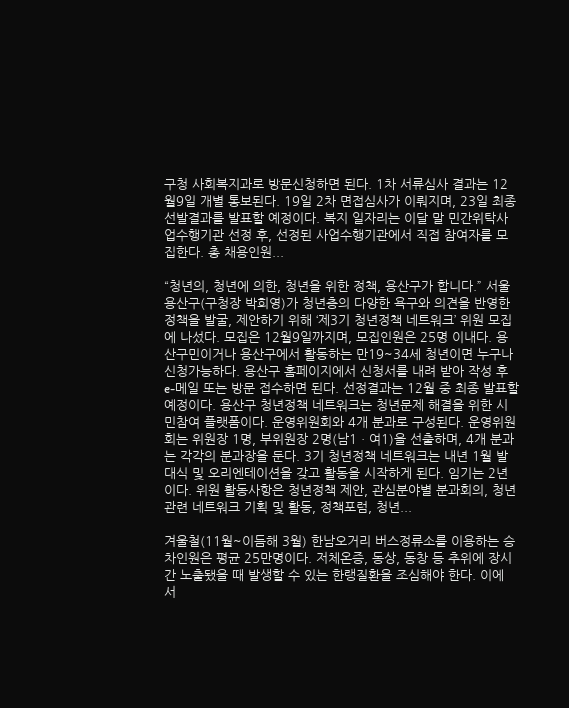구청 사회복지과로 방문신청하면 된다. 1차 서류심사 결과는 12월9일 개별 통보된다. 19일 2차 면접심사가 이뤄지며, 23일 최종 선발결과를 발표할 예정이다. 복지 일자리는 이달 말 민간위탁사업수행기관 선정 후, 선정된 사업수행기관에서 직접 참여자를 모집한다. 총 채용인원...

“청년의, 청년에 의한, 청년을 위한 정책, 용산구가 합니다.” 서울 용산구(구청장 박희영)가 청년층의 다양한 욕구와 의견을 반영한 정책을 발굴, 제안하기 위해 ‘제3기 청년정책 네트워크’ 위원 모집에 나섰다. 모집은 12월9일까지며, 모집인원은 25명 이내다. 용산구민이거나 용산구에서 활동하는 만19~34세 청년이면 누구나 신청가능하다. 용산구 홈페이지에서 신청서를 내려 받아 작성 후 e-메일 또는 방문 접수하면 된다. 선정결과는 12월 중 최종 발표할 예정이다. 용산구 청년정책 네트워크는 청년문제 해결을 위한 시민참여 플랫폼이다. 운영위원회와 4개 분과로 구성된다. 운영위원회는 위원장 1명, 부위원장 2명(남1ㆍ여1)을 선출하며, 4개 분과는 각각의 분과장을 둔다. 3기 청년정책 네트워크는 내년 1월 발대식 및 오리엔테이션을 갖고 활동을 시작하게 된다. 임기는 2년이다. 위원 활동사항은 청년정책 제안, 관심분야별 분과회의, 청년 관련 네트워크 기획 및 활동, 정책포럼, 청년...

겨울철(11월~이듬해 3월) 한남오거리 버스정류소를 이용하는 승차인원은 평균 25만명이다. 저체온증, 동상, 동창 등 추위에 장시간 노출됐을 때 발생할 수 있는 한랭질환을 조심해야 한다. 이에 서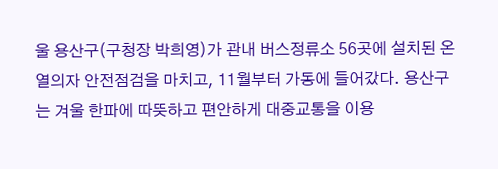울 용산구(구청장 박희영)가 관내 버스정류소 56곳에 설치된 온열의자 안전점검을 마치고, 11월부터 가동에 들어갔다. 용산구는 겨울 한파에 따뜻하고 편안하게 대중교통을 이용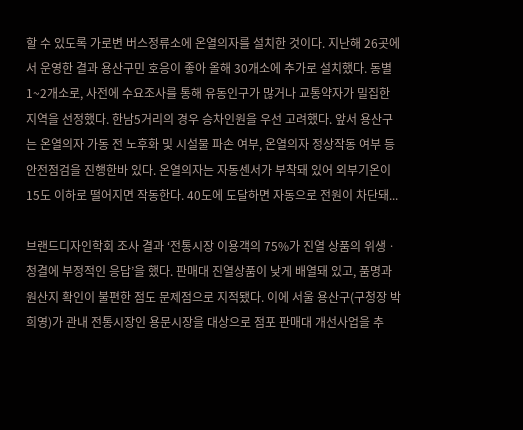할 수 있도록 가로변 버스정류소에 온열의자를 설치한 것이다. 지난해 26곳에서 운영한 결과 용산구민 호응이 좋아 올해 30개소에 추가로 설치했다. 동별 1~2개소로, 사전에 수요조사를 통해 유동인구가 많거나 교통약자가 밀집한 지역을 선정했다. 한남5거리의 경우 승차인원을 우선 고려했다. 앞서 용산구는 온열의자 가동 전 노후화 및 시설물 파손 여부, 온열의자 정상작동 여부 등 안전점검을 진행한바 있다. 온열의자는 자동센서가 부착돼 있어 외부기온이 15도 이하로 떨어지면 작동한다. 40도에 도달하면 자동으로 전원이 차단돼...

브랜드디자인학회 조사 결과 ‘전통시장 이용객의 75%가 진열 상품의 위생ㆍ청결에 부정적인 응답’을 했다. 판매대 진열상품이 낮게 배열돼 있고, 품명과 원산지 확인이 불편한 점도 문제점으로 지적됐다. 이에 서울 용산구(구청장 박희영)가 관내 전통시장인 용문시장을 대상으로 점포 판매대 개선사업을 추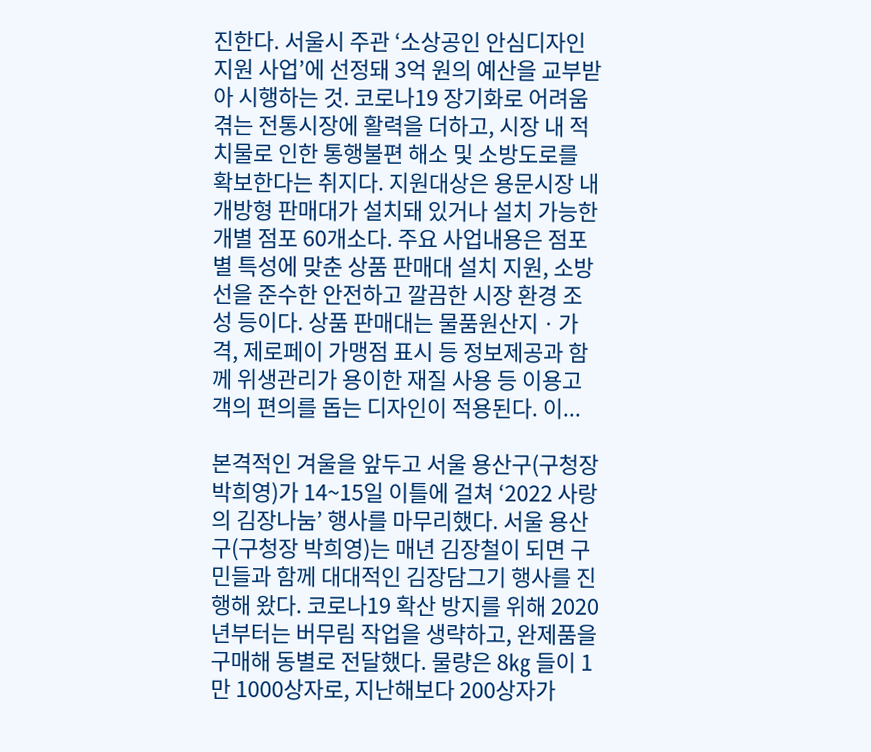진한다. 서울시 주관 ‘소상공인 안심디자인 지원 사업’에 선정돼 3억 원의 예산을 교부받아 시행하는 것. 코로나19 장기화로 어려움 겪는 전통시장에 활력을 더하고, 시장 내 적치물로 인한 통행불편 해소 및 소방도로를 확보한다는 취지다. 지원대상은 용문시장 내 개방형 판매대가 설치돼 있거나 설치 가능한 개별 점포 60개소다. 주요 사업내용은 점포별 특성에 맞춘 상품 판매대 설치 지원, 소방선을 준수한 안전하고 깔끔한 시장 환경 조성 등이다. 상품 판매대는 물품원산지ㆍ가격, 제로페이 가맹점 표시 등 정보제공과 함께 위생관리가 용이한 재질 사용 등 이용고객의 편의를 돕는 디자인이 적용된다. 이...

본격적인 겨울을 앞두고 서울 용산구(구청장 박희영)가 14~15일 이틀에 걸쳐 ‘2022 사랑의 김장나눔’ 행사를 마무리했다. 서울 용산구(구청장 박희영)는 매년 김장철이 되면 구민들과 함께 대대적인 김장담그기 행사를 진행해 왔다. 코로나19 확산 방지를 위해 2020년부터는 버무림 작업을 생략하고, 완제품을 구매해 동별로 전달했다. 물량은 8㎏ 들이 1만 1000상자로, 지난해보다 200상자가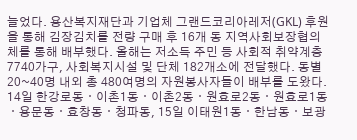늘었다. 용산복지재단과 기업체 그랜드코리아레저(GKL) 후원을 통해 김장김치를 전량 구매 후 16개 동 지역사회보장협의체를 통해 배부했다. 올해는 저소득 주민 등 사회적 취약계층 7740가구, 사회복지시설 및 단체 182개소에 전달했다. 동별 20~40명 내외 총 480여명의 자원봉사자들이 배부를 도왔다. 14일 한강로동ㆍ이촌1동ㆍ이촌2동ㆍ원효로2동ㆍ원효로1동ㆍ용문동ㆍ효창동ㆍ청파동, 15일 이태원1동ㆍ한남동ㆍ보광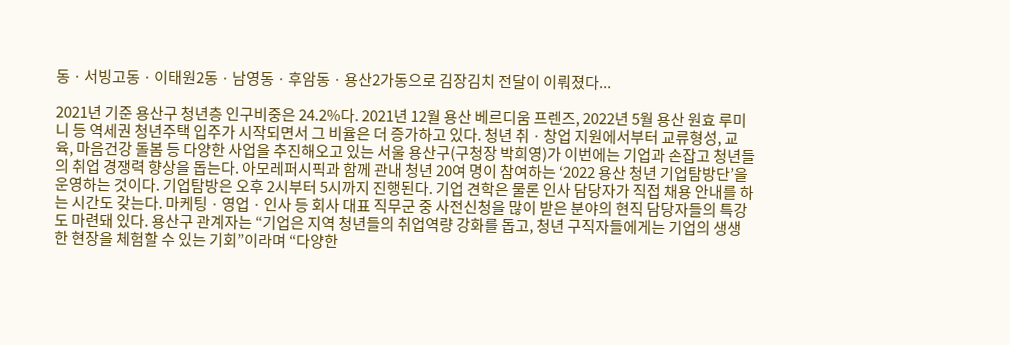동ㆍ서빙고동ㆍ이태원2동ㆍ남영동ㆍ후암동ㆍ용산2가동으로 김장김치 전달이 이뤄졌다...

2021년 기준 용산구 청년층 인구비중은 24.2%다. 2021년 12월 용산 베르디움 프렌즈, 2022년 5월 용산 원효 루미니 등 역세권 청년주택 입주가 시작되면서 그 비율은 더 증가하고 있다. 청년 취ㆍ창업 지원에서부터 교류형성, 교육, 마음건강 돌봄 등 다양한 사업을 추진해오고 있는 서울 용산구(구청장 박희영)가 이번에는 기업과 손잡고 청년들의 취업 경쟁력 향상을 돕는다. 아모레퍼시픽과 함께 관내 청년 20여 명이 참여하는 ‘2022 용산 청년 기업탐방단’을 운영하는 것이다. 기업탐방은 오후 2시부터 5시까지 진행된다. 기업 견학은 물론 인사 담당자가 직접 채용 안내를 하는 시간도 갖는다. 마케팅ㆍ영업ㆍ인사 등 회사 대표 직무군 중 사전신청을 많이 받은 분야의 현직 담당자들의 특강도 마련돼 있다. 용산구 관계자는 “기업은 지역 청년들의 취업역량 강화를 돕고, 청년 구직자들에게는 기업의 생생한 현장을 체험할 수 있는 기회”이라며 “다양한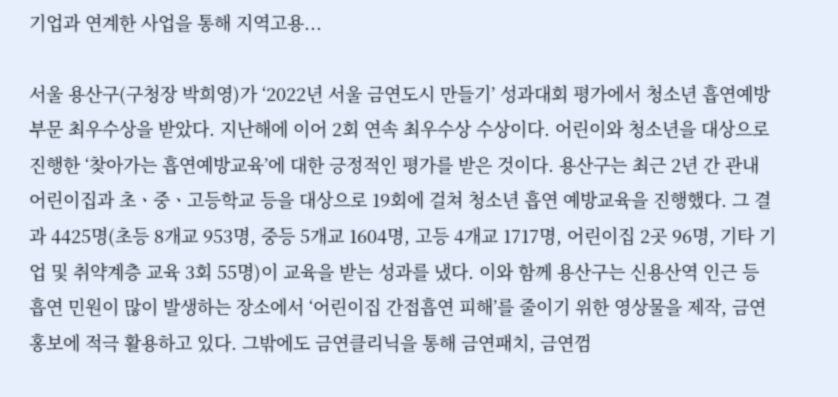기업과 연계한 사업을 통해 지역고용...

서울 용산구(구청장 박희영)가 ‘2022년 서울 금연도시 만들기’ 성과대회 평가에서 청소년 흡연예방 부문 최우수상을 받았다. 지난해에 이어 2회 연속 최우수상 수상이다. 어린이와 청소년을 대상으로 진행한 ‘찾아가는 흡연예방교육’에 대한 긍정적인 평가를 받은 것이다. 용산구는 최근 2년 간 관내 어린이집과 초ㆍ중ㆍ고등학교 등을 대상으로 19회에 걸쳐 청소년 흡연 예방교육을 진행했다. 그 결과 4425명(초등 8개교 953명, 중등 5개교 1604명, 고등 4개교 1717명, 어린이집 2곳 96명, 기타 기업 및 취약계층 교육 3회 55명)이 교육을 받는 성과를 냈다. 이와 함께 용산구는 신용산역 인근 등 흡연 민원이 많이 발생하는 장소에서 ‘어린이집 간접흡연 피해’를 줄이기 위한 영상물을 제작, 금연 홍보에 적극 활용하고 있다. 그밖에도 금연클리닉을 통해 금연패치, 금연껌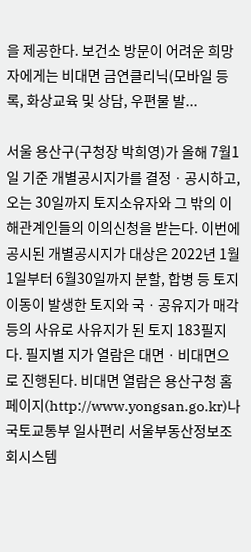을 제공한다. 보건소 방문이 어려운 희망자에게는 비대면 금연클리닉(모바일 등록, 화상교육 및 상담, 우편물 발...

서울 용산구(구청장 박희영)가 올해 7월1일 기준 개별공시지가를 결정ㆍ공시하고, 오는 30일까지 토지소유자와 그 밖의 이해관계인들의 이의신청을 받는다. 이번에 공시된 개별공시지가 대상은 2022년 1월1일부터 6월30일까지 분할, 합병 등 토지이동이 발생한 토지와 국ㆍ공유지가 매각 등의 사유로 사유지가 된 토지 183필지다. 필지별 지가 열람은 대면ㆍ비대면으로 진행된다. 비대면 열람은 용산구청 홈페이지(http://www.yongsan.go.kr)나 국토교통부 일사편리 서울부동산정보조회시스템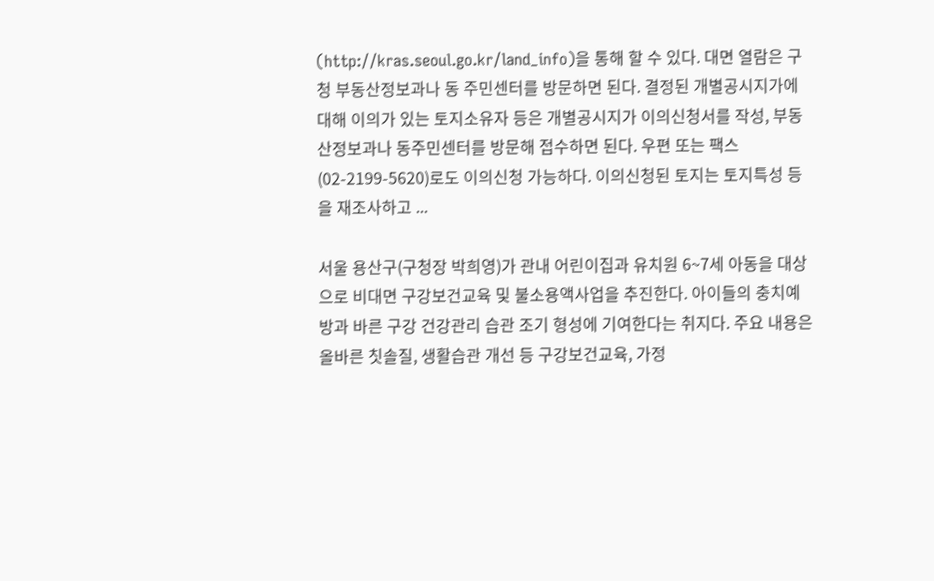(http://kras.seoul.go.kr/land_info)을 통해 할 수 있다. 대면 열람은 구청 부동산정보과나 동 주민센터를 방문하면 된다. 결정된 개별공시지가에 대해 이의가 있는 토지소유자 등은 개별공시지가 이의신청서를 작성, 부동산정보과나 동주민센터를 방문해 접수하면 된다. 우편 또는 팩스(02-2199-5620)로도 이의신청 가능하다. 이의신청된 토지는 토지특성 등을 재조사하고 ...

서울 용산구(구청장 박희영)가 관내 어린이집과 유치원 6~7세 아동을 대상으로 비대면 구강보건교육 및 불소용액사업을 추진한다. 아이들의 충치예방과 바른 구강 건강관리 습관 조기 형성에 기여한다는 취지다. 주요 내용은 올바른 칫솔질, 생활습관 개선 등 구강보건교육, 가정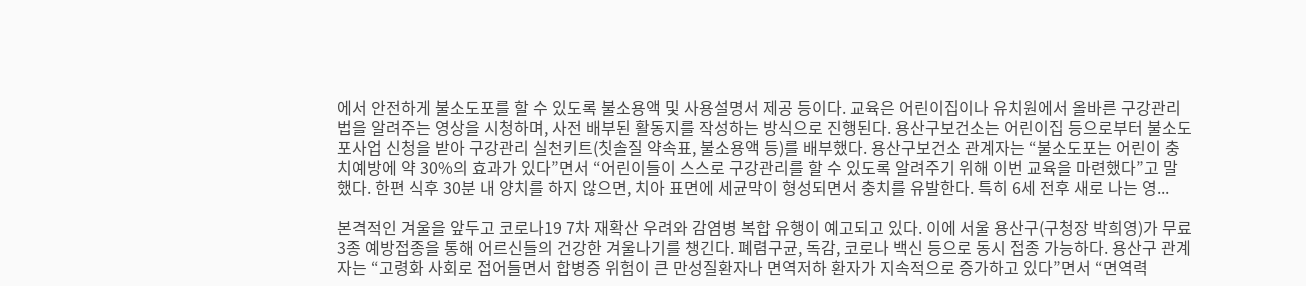에서 안전하게 불소도포를 할 수 있도록 불소용액 및 사용설명서 제공 등이다. 교육은 어린이집이나 유치원에서 올바른 구강관리법을 알려주는 영상을 시청하며, 사전 배부된 활동지를 작성하는 방식으로 진행된다. 용산구보건소는 어린이집 등으로부터 불소도포사업 신청을 받아 구강관리 실천키트(칫솔질 약속표, 불소용액 등)를 배부했다. 용산구보건소 관계자는 “불소도포는 어린이 충치예방에 약 30%의 효과가 있다”면서 “어린이들이 스스로 구강관리를 할 수 있도록 알려주기 위해 이번 교육을 마련했다”고 말했다. 한편 식후 30분 내 양치를 하지 않으면, 치아 표면에 세균막이 형성되면서 충치를 유발한다. 특히 6세 전후 새로 나는 영...

본격적인 겨울을 앞두고 코로나19 7차 재확산 우려와 감염병 복합 유행이 예고되고 있다. 이에 서울 용산구(구청장 박희영)가 무료 3종 예방접종을 통해 어르신들의 건강한 겨울나기를 챙긴다. 폐렴구균, 독감, 코로나 백신 등으로 동시 접종 가능하다. 용산구 관계자는 “고령화 사회로 접어들면서 합병증 위험이 큰 만성질환자나 면역저하 환자가 지속적으로 증가하고 있다”면서 “면역력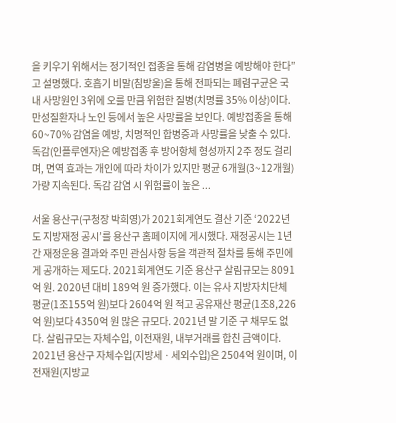을 키우기 위해서는 정기적인 접종을 통해 감염병을 예방해야 한다”고 설명했다. 호흡기 비말(침방울)을 통해 전파되는 폐렴구균은 국내 사망원인 3위에 오를 만큼 위험한 질병(치명률 35% 이상)이다. 만성질환자나 노인 등에서 높은 사망률을 보인다. 예방접종을 통해 60~70% 감염을 예방, 치명적인 합병증과 사망률을 낮출 수 있다. 독감(인플루엔자)은 예방접종 후 방어항체 형성까지 2주 정도 걸리며, 면역 효과는 개인에 따라 차이가 있지만 평균 6개월(3~12개월) 가량 지속된다. 독감 감염 시 위험률이 높은 ...

서울 용산구(구청장 박희영)가 2021회계연도 결산 기준 ‘2022년도 지방재정 공시’를 용산구 홈페이지에 게시했다. 재정공시는 1년간 재정운용 결과와 주민 관심사항 등을 객관적 절차를 통해 주민에게 공개하는 제도다. 2021회계연도 기준 용산구 살림규모는 8091억 원. 2020년 대비 189억 원 증가했다. 이는 유사 지방자치단체 평균(1조155억 원)보다 2604억 원 적고 공유재산 평균(1조8,226억 원)보다 4350억 원 많은 규모다. 2021년 말 기준 구 채무도 없다. 살림규모는 자체수입, 이전재원, 내부거래를 합친 금액이다. 2021년 용산구 자체수입(지방세ㆍ세외수입)은 2504억 원이며, 이전재원(지방교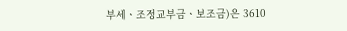부세ㆍ조정교부금ㆍ보조금)은 3610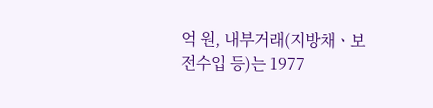억 원, 내부거래(지방채ㆍ보전수입 등)는 1977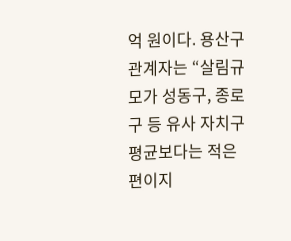억 원이다. 용산구 관계자는 “살림규모가 성동구, 종로구 등 유사 자치구 평균보다는 적은 편이지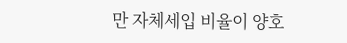만 자체세입 비율이 양호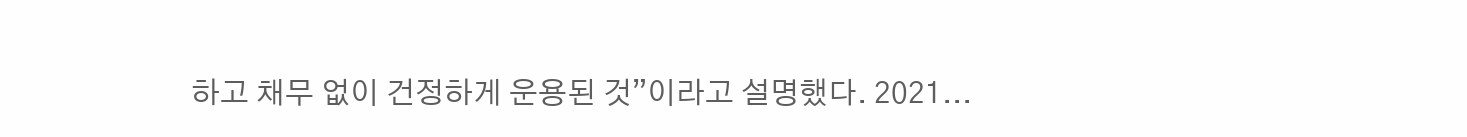하고 채무 없이 건정하게 운용된 것”이라고 설명했다. 2021...